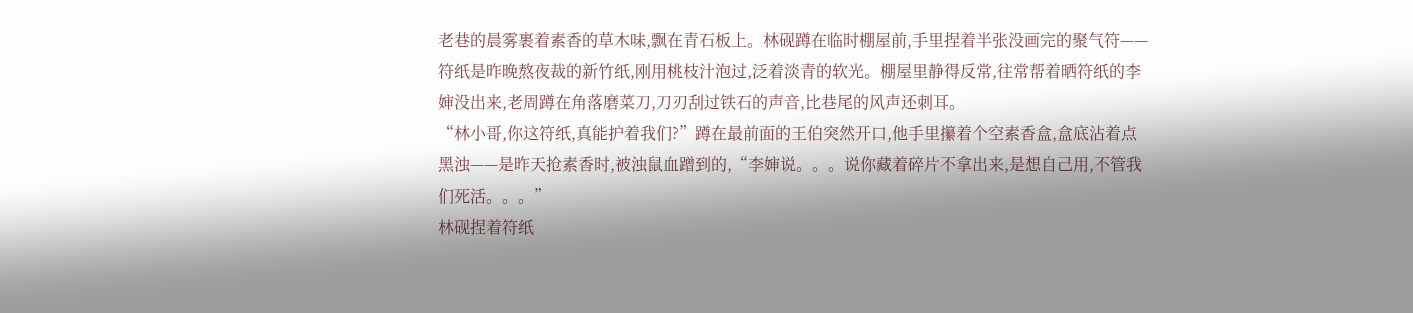老巷的晨雾裹着素香的草木味,飘在青石板上。林砚蹲在临时棚屋前,手里捏着半张没画完的聚气符——符纸是昨晚熬夜裁的新竹纸,刚用桃枝汁泡过,泛着淡青的软光。棚屋里静得反常,往常帮着晒符纸的李婶没出来,老周蹲在角落磨菜刀,刀刃刮过铁石的声音,比巷尾的风声还刺耳。
“林小哥,你这符纸,真能护着我们?”蹲在最前面的王伯突然开口,他手里攥着个空素香盒,盒底沾着点黑浊——是昨天抢素香时,被浊鼠血蹭到的,“李婶说。。。说你藏着碎片不拿出来,是想自己用,不管我们死活。。。”
林砚捏着符纸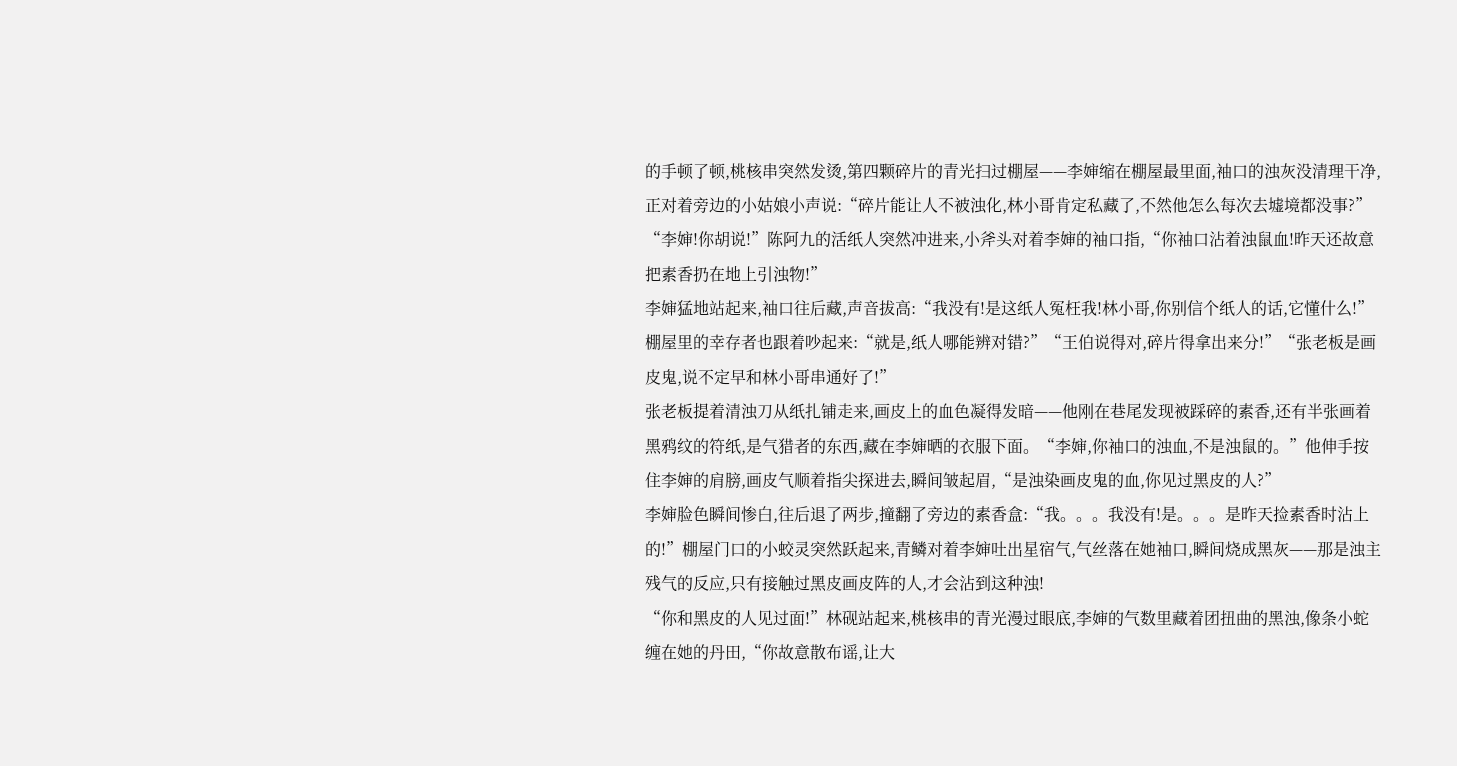的手顿了顿,桃核串突然发烫,第四颗碎片的青光扫过棚屋——李婶缩在棚屋最里面,袖口的浊灰没清理干净,正对着旁边的小姑娘小声说:“碎片能让人不被浊化,林小哥肯定私藏了,不然他怎么每次去墟境都没事?”
“李婶!你胡说!”陈阿九的活纸人突然冲进来,小斧头对着李婶的袖口指,“你袖口沾着浊鼠血!昨天还故意把素香扔在地上引浊物!”
李婶猛地站起来,袖口往后藏,声音拔高:“我没有!是这纸人冤枉我!林小哥,你别信个纸人的话,它懂什么!”棚屋里的幸存者也跟着吵起来:“就是,纸人哪能辨对错?”“王伯说得对,碎片得拿出来分!”“张老板是画皮鬼,说不定早和林小哥串通好了!”
张老板提着清浊刀从纸扎铺走来,画皮上的血色凝得发暗——他刚在巷尾发现被踩碎的素香,还有半张画着黑鸦纹的符纸,是气猎者的东西,藏在李婶晒的衣服下面。“李婶,你袖口的浊血,不是浊鼠的。”他伸手按住李婶的肩膀,画皮气顺着指尖探进去,瞬间皱起眉,“是浊染画皮鬼的血,你见过黑皮的人?”
李婶脸色瞬间惨白,往后退了两步,撞翻了旁边的素香盒:“我。。。我没有!是。。。是昨天捡素香时沾上的!”棚屋门口的小蛟灵突然跃起来,青鳞对着李婶吐出星宿气,气丝落在她袖口,瞬间烧成黑灰——那是浊主残气的反应,只有接触过黑皮画皮阵的人,才会沾到这种浊!
“你和黑皮的人见过面!”林砚站起来,桃核串的青光漫过眼底,李婶的气数里藏着团扭曲的黑浊,像条小蛇缠在她的丹田,“你故意散布谣,让大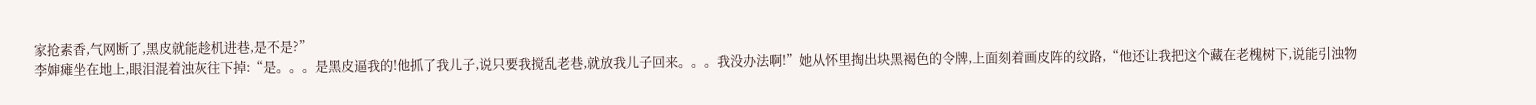家抢素香,气网断了,黑皮就能趁机进巷,是不是?”
李婶瘫坐在地上,眼泪混着浊灰往下掉:“是。。。是黑皮逼我的!他抓了我儿子,说只要我搅乱老巷,就放我儿子回来。。。我没办法啊!”她从怀里掏出块黑褐色的令牌,上面刻着画皮阵的纹路,“他还让我把这个藏在老槐树下,说能引浊物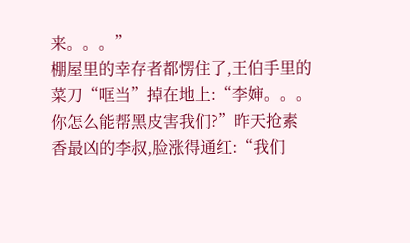来。。。”
棚屋里的幸存者都愣住了,王伯手里的菜刀“哐当”掉在地上:“李婶。。。你怎么能帮黑皮害我们?”昨天抢素香最凶的李叔,脸涨得通红:“我们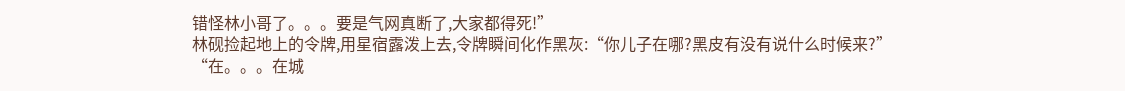错怪林小哥了。。。要是气网真断了,大家都得死!”
林砚捡起地上的令牌,用星宿露泼上去,令牌瞬间化作黑灰:“你儿子在哪?黑皮有没有说什么时候来?”
“在。。。在城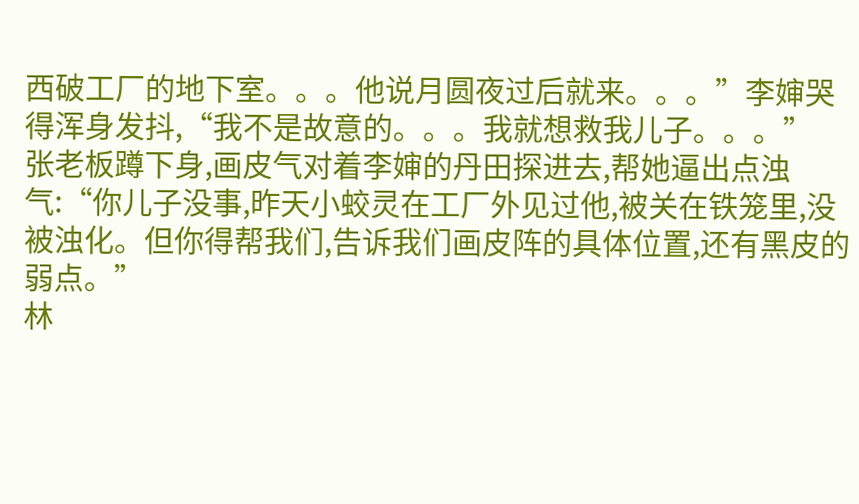西破工厂的地下室。。。他说月圆夜过后就来。。。”李婶哭得浑身发抖,“我不是故意的。。。我就想救我儿子。。。”
张老板蹲下身,画皮气对着李婶的丹田探进去,帮她逼出点浊气:“你儿子没事,昨天小蛟灵在工厂外见过他,被关在铁笼里,没被浊化。但你得帮我们,告诉我们画皮阵的具体位置,还有黑皮的弱点。”
林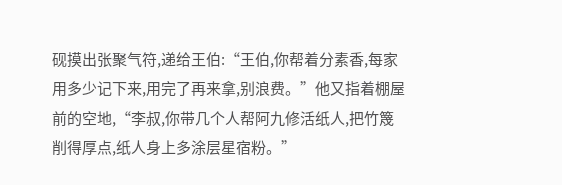砚摸出张聚气符,递给王伯:“王伯,你帮着分素香,每家用多少记下来,用完了再来拿,别浪费。”他又指着棚屋前的空地,“李叔,你带几个人帮阿九修活纸人,把竹篾削得厚点,纸人身上多涂层星宿粉。”